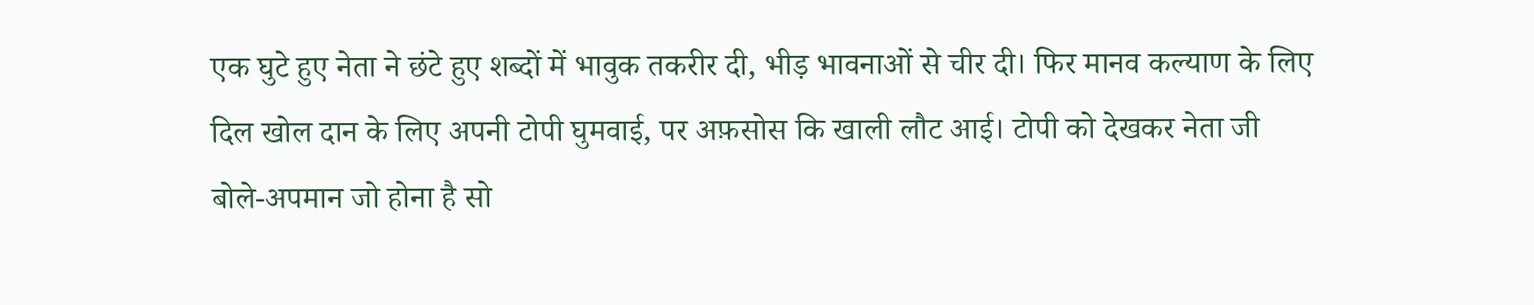एक घुटे हुए नेता ने छंटे हुए शब्दों में भावुक तकरीर दी, भीड़ भावनाओं से चीर दी। फिर मानव कल्याण के लिए दिल खोल दान के लिए अपनी टोपी घुमवाई, पर अफ़सोस कि खाली लौट आई। टोपी को देखकर नेता जी बोले-अपमान जो होना है सो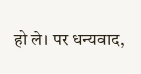हो ले। पर धन्यवाद,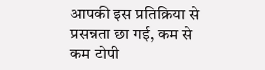आपकी इस प्रतिक्रिया से प्रसन्नता छा गई, कम से कम टोपी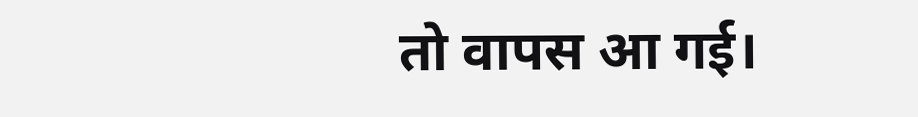तो वापस आ गई।